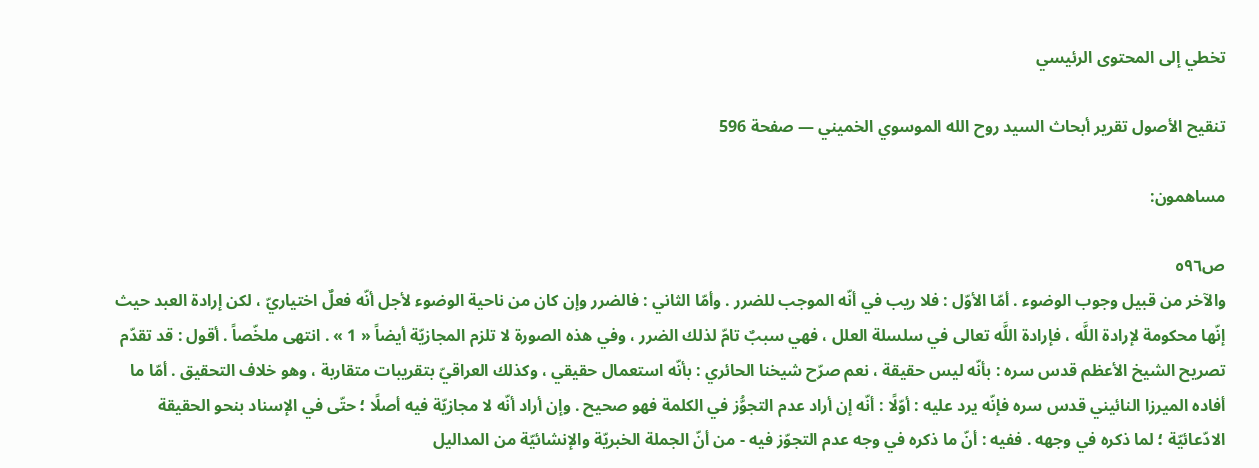تخطي إلى المحتوى الرئيسي

تنقيح الأصول تقرير أبحاث السيد روح الله الموسوي الخميني — صفحة 596

مساهمون:

ص٥٩٦
والآخر من قبيل وجوب الوضوء . أمّا الأوّل : فلا ريب في أنّه الموجب للضرر . وأمّا الثاني : فالضرر وإن كان من ناحية الوضوء لأجل أنّه فعلٌ اختياريّ ، لكن إرادة العبد حيث إنّها محكومة لإرادة اللَّه ، فإرادة اللَّه تعالى في سلسلة العلل ، فهي سببٌ تامّ لذلك الضرر ، وفي هذه الصورة لا تلزم المجازيّة أيضاً « 1 » . انتهى ملخّصاً . أقول : قد تقدّم تصريح الشيخ الأعظم قدس سره : بأنّه ليس حقيقة ، نعم صرّح شيخنا الحائري : بأنّه استعمال حقيقي ، وكذلك العراقيّ بتقريبات متقاربة ، وهو خلاف التحقيق . أمّا ما أفاده الميرزا النائيني قدس سره فإنّه يرد عليه : أوّلًا : أنّه إن أراد عدم التجوُّز في الكلمة فهو صحيح . وإن أراد أنّه لا مجازيّة فيه أصلًا ؛ حتّى في الإسناد بنحو الحقيقة الادّعائيّة ؛ لما ذكره في وجهه . ففيه : أنّ ما ذكره في وجه عدم التجوّز فيه - من أنّ الجملة الخبريّة والإنشائيّة من المداليل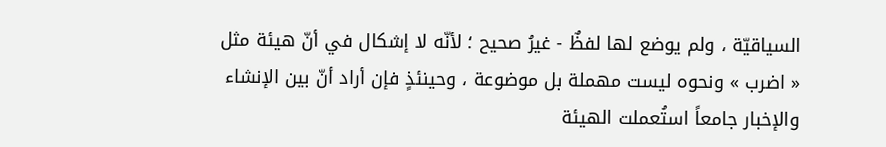السياقيّة ، ولم يوضع لها لفظٌ - غيرُ صحيح ؛ لأنّه لا إشكال في أنّ هيئة مثل « اضرب » ونحوه ليست مهملة بل موضوعة ، وحينئذٍ فإن أراد أنّ بين الإنشاء والإخبار جامعاً استُعملت الهيئة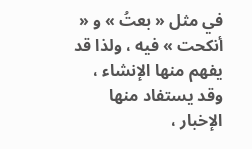في مثل « بعتُ » و « أنكحت » فيه ، ولذا قد يفهم منها الإنشاء ، وقد يستفاد منها الإخبار ،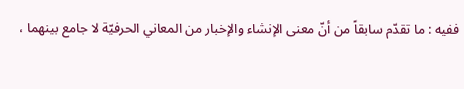ففيه : ما تقدّم سابقاً من أنّ معنى الإنشاء والإخبار من المعاني الحرفيّة لا جامع بينهما ،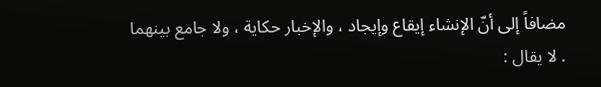مضافاً إلى أنّ الإنشاء إيقاع وإيجاد ، والإخبار حكاية ، ولا جامع بينهما . لا يقال :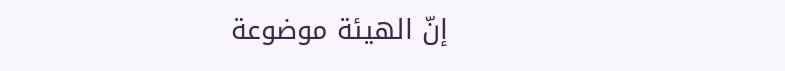إنّ الهيئة موضوعة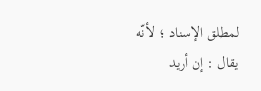لمطلق الإسناد ؛ لأنّه يقال : إن أريد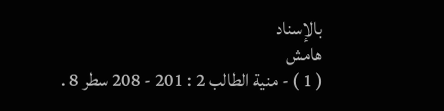بالإسناد
هامش
( 1 ) - منية الطالب 2 : 201 - 208 سطر 8 .